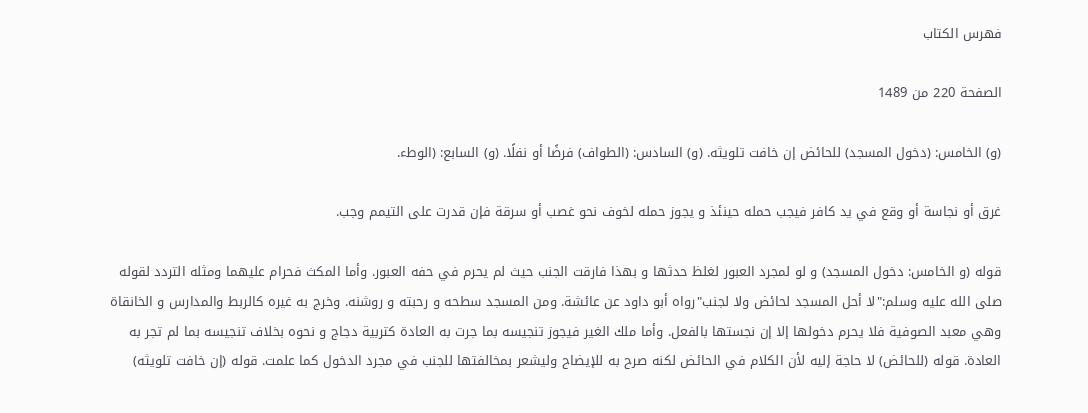فهرس الكتاب

الصفحة 220 من 1489

(و) الخامس: (دخول المسجد) للحائض إن خافت تلويثه. (و) السادس: (الطواف) فرضًا أو نفلًا. (و) السابع: (الوطء.

غرق أو نجاسة أو وقع في يد كافر فيجب حمله حينئذ و يجوز حمله لخوف نحو غصب أو سرقة فإن قدرت على التيمم وجب.

قوله (و الخامس: دخول المسجد) و لو لمجرد العبور لغلظ حدثها و بهذا فارقت الجنب حيث لم يحرم في حفه العبور. وأما المكث فحرام عليهما ومثله التردد لقوله صلى الله عليه وسلم:"لا أحل المسجد لحائض ولا لجنب"رواه أبو داود عن عائشة. ومن المسجد سطحه و رحبته و روشنه. وخرج به غيره كالربط والمدارس و الخانقاة وهي معبد الصوفية فلا يحرم دخولها إلا إن نجستها بالفعل. وأما ملك الغير فيجوز تنجيسه بما جرت به العادة كتربية دجاج و نحوه بخلاف تنجيسه بما لم تجر به العادة. قوله (للحائض) لا حاجة إليه لأن الكلام في الحائض لكنه صرح به للإيضاح وليشعر بمخالفتها للجنب في مجرد الدخول كما علمت. قوله (إن خافت تلويثه)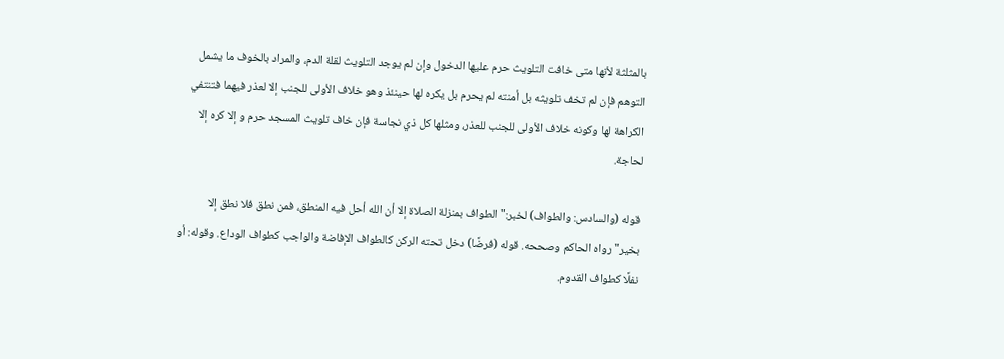بالمثلثة لأنها متى خافت التلويث حرم عليها الدخول وإن لم يوجد التلويث لقلة الدم، والمراد بالخوف ما يشمل التوهم فإن لم تخف تلويثه بل أمنته لم يحرم بل يكره لها حينئذ وهو خلاف الأولى للجنب إلا لعذر فيهما فتنتفي الكراهة لها وكونه خلاف الأولى للجنب للعذر، ومثلها كل ذي نجاسة فإن خاف تلويث المسجد حرم و إلا كره إلا لحاجة.

قوله (والسادس: والطواف) لخبر:"الطواف بمنزلة الصلاة إلا أن الله أحل فيه المنطق، فمن نطق فلا نطق إلا بخير"رواه الحاكم وصححه. قوله (فرضًا) دخل تحته الركن كالطواف الإفاضة والواجب كطواف الوداع. وقوله: أو نفلًا كطواف القدوم.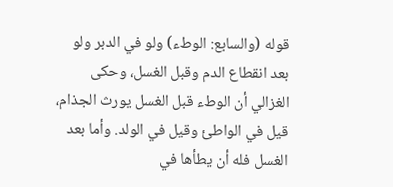قوله (والسابع: الوطء) ولو في الدبر ولو بعد انقطاع الدم وقبل الغسل، وحكى الغزالي أن الوطء قبل الغسل يورث الجذام، قيل في الواطئ وقيل في الولد. وأما بعد الغسل فله أن يطأها في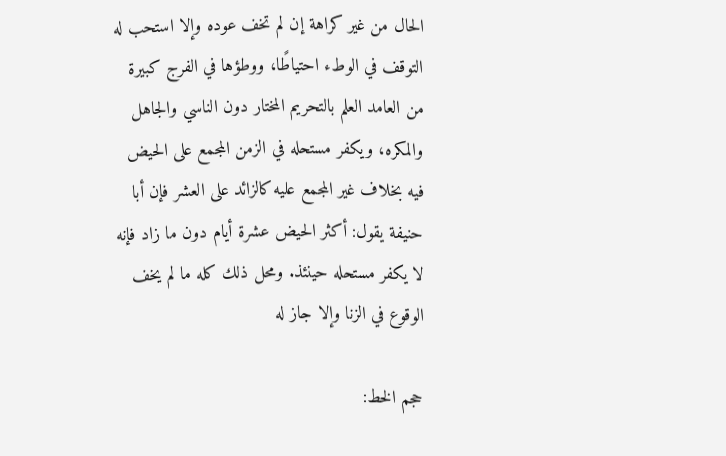الحال من غير كراهة إن لم تخف عوده وإلا استحب له التوقف في الوطء احتياطًا، ووطؤها في الفرج كبيرة من العامد العلم بالتحريم المختار دون الناسي والجاهل والمكره، ويكفر مستحله في الزمن المجمع على الحيض فيه بخلاف غير المجمع عليه كالزائد على العشر فإن أبا حنيفة يقول: أكثر الحيض عشرة أيام دون ما زاد فإنه لا يكفر مستحله حينئذ. ومحل ذلك كله ما لم يخف الوقوع في الزنا وإلا جاز له

حجم الخط: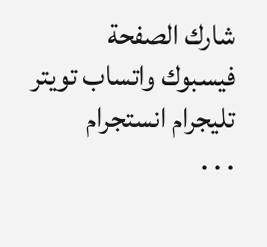شارك الصفحة
فيسبوك واتساب تويتر تليجرام انستجرام
. . .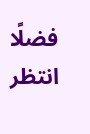فضلًا انتظر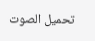تحميل الصوت